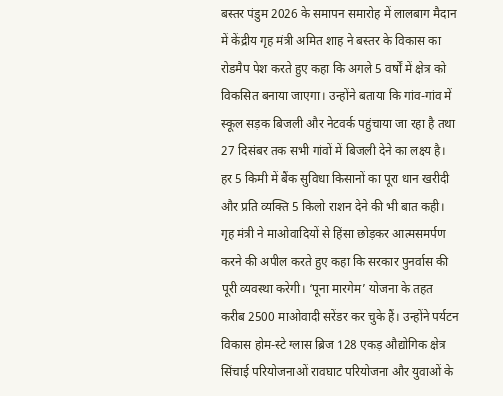बस्तर पंडुम 2026 के समापन समारोह में लालबाग मैदान में केंद्रीय गृह मंत्री अमित शाह ने बस्तर के विकास का रोडमैप पेश करते हुए कहा कि अगले 5 वर्षों में क्षेत्र को विकसित बनाया जाएगा। उन्होंने बताया कि गांव-गांव में स्कूल सड़क बिजली और नेटवर्क पहुंचाया जा रहा है तथा 27 दिसंबर तक सभी गांवों में बिजली देने का लक्ष्य है। हर 5 किमी में बैंक सुविधा किसानों का पूरा धान खरीदी और प्रति व्यक्ति 5 किलो राशन देने की भी बात कही। गृह मंत्री ने माओवादियों से हिंसा छोड़कर आत्मसमर्पण करने की अपील करते हुए कहा कि सरकार पुनर्वास की पूरी व्यवस्था करेगी। ‘पूना मारगेम’ योजना के तहत करीब 2500 माओवादी सरेंडर कर चुके हैं। उन्होंने पर्यटन विकास होम-स्टे ग्लास ब्रिज 128 एकड़ औद्योगिक क्षेत्र सिंचाई परियोजनाओं रावघाट परियोजना और युवाओं के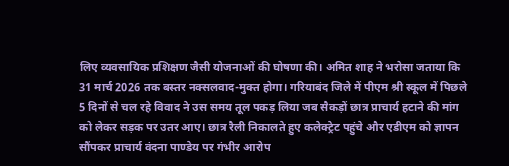लिए व्यवसायिक प्रशिक्षण जैसी योजनाओं की घोषणा की। अमित शाह ने भरोसा जताया कि 31 मार्च 2026 तक बस्तर नक्सलवाद-मुक्त होगा। गरियाबंद जिले में पीएम श्री स्कूल में पिछले 5 दिनों से चल रहे विवाद ने उस समय तूल पकड़ लिया जब सैकड़ों छात्र प्राचार्य हटाने की मांग को लेकर सड़क पर उतर आए। छात्र रैली निकालते हुए कलेक्ट्रेट पहुंचे और एडीएम को ज्ञापन सौंपकर प्राचार्य वंदना पाण्डेय पर गंभीर आरोप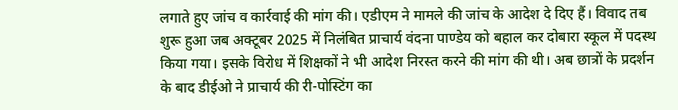लगाते हुए जांच व कार्रवाई की मांग की। एडीएम ने मामले की जांच के आदेश दे दिए हैं। विवाद तब शुरू हुआ जब अक्टूबर 2025 में निलंबित प्राचार्य वंदना पाण्डेय को बहाल कर दोबारा स्कूल में पदस्थ किया गया। इसके विरोध में शिक्षकों ने भी आदेश निरस्त करने की मांग की थी। अब छात्रों के प्रदर्शन के बाद डीईओ ने प्राचार्य की री-पोस्टिंग का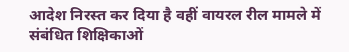आदेश निरस्त कर दिया है वहीं वायरल रील मामले में संबंधित शिक्षिकाओं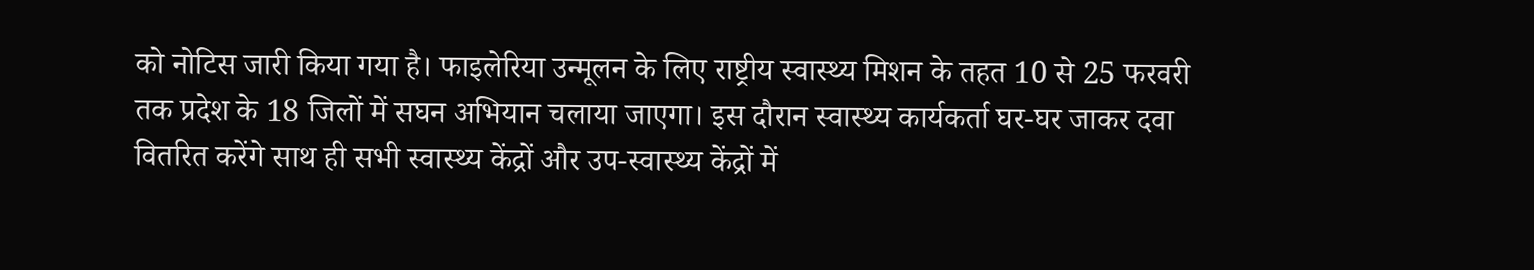को नोटिस जारी किया गया है। फाइलेरिया उन्मूलन के लिए राष्ट्रीय स्वास्थ्य मिशन के तहत 10 से 25 फरवरी तक प्रदेश के 18 जिलों में सघन अभियान चलाया जाएगा। इस दौरान स्वास्थ्य कार्यकर्ता घर-घर जाकर दवा वितरित करेंगे साथ ही सभी स्वास्थ्य केंद्रों और उप-स्वास्थ्य केंद्रों में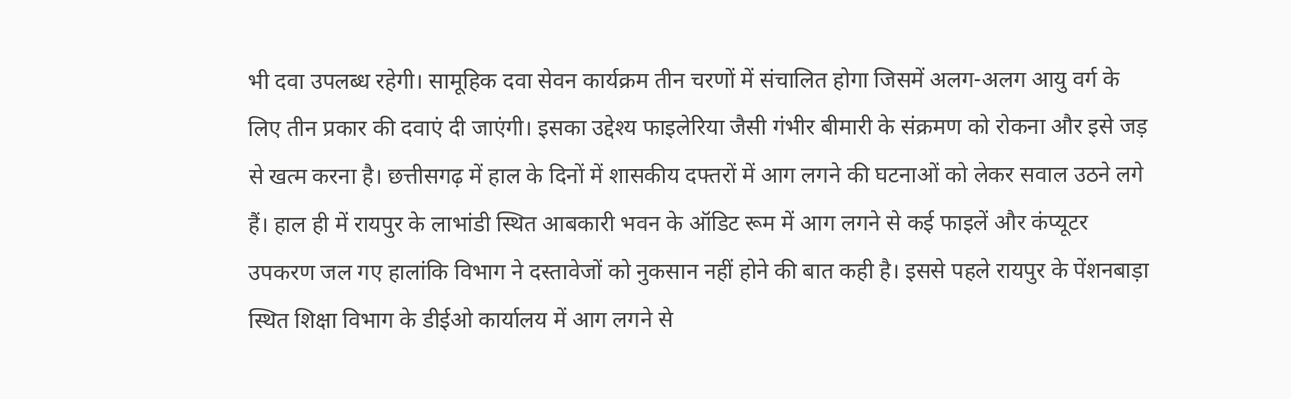भी दवा उपलब्ध रहेगी। सामूहिक दवा सेवन कार्यक्रम तीन चरणों में संचालित होगा जिसमें अलग-अलग आयु वर्ग के लिए तीन प्रकार की दवाएं दी जाएंगी। इसका उद्देश्य फाइलेरिया जैसी गंभीर बीमारी के संक्रमण को रोकना और इसे जड़ से खत्म करना है। छत्तीसगढ़ में हाल के दिनों में शासकीय दफ्तरों में आग लगने की घटनाओं को लेकर सवाल उठने लगे हैं। हाल ही में रायपुर के लाभांडी स्थित आबकारी भवन के ऑडिट रूम में आग लगने से कई फाइलें और कंप्यूटर उपकरण जल गए हालांकि विभाग ने दस्तावेजों को नुकसान नहीं होने की बात कही है। इससे पहले रायपुर के पेंशनबाड़ा स्थित शिक्षा विभाग के डीईओ कार्यालय में आग लगने से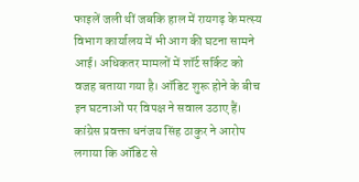फाइलें जली थीं जबकि हाल में रायगढ़ के मत्स्य विभाग कार्यालय में भी आग की घटना सामने आई। अधिकतर मामलों में शॉर्ट सर्किट को वजह बताया गया है। ऑडिट शुरू होने के बीच इन घटनाओं पर विपक्ष ने सवाल उठाए हैं। कांग्रेस प्रवक्ता धनंजय सिंह ठाकुर ने आरोप लगाया कि ऑडिट से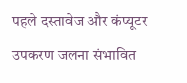पहले दस्तावेज और कंप्यूटर उपकरण जलना संभावित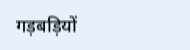गड़बड़ियों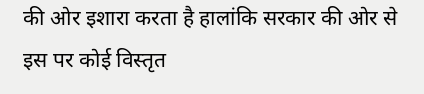की ओर इशारा करता है हालांकि सरकार की ओर से इस पर कोई विस्तृत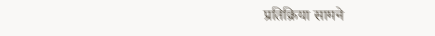प्रतिक्रिया सामने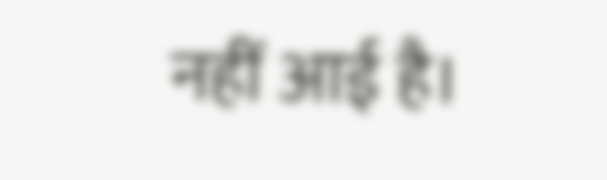नहीं आई है।